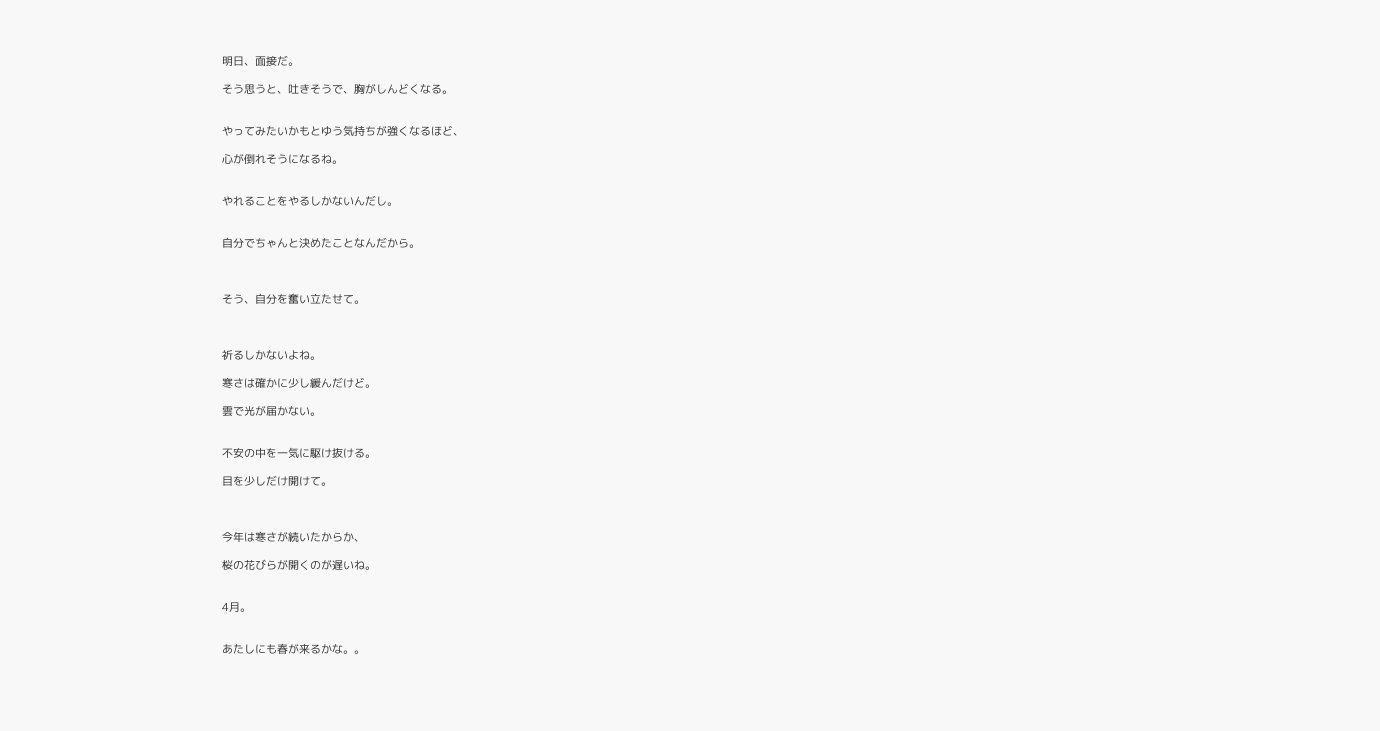明日、面接だ。

そう思うと、吐きそうで、胸がしんどくなる。


やってみたいかもとゆう気持ちが強くなるほど、

心が倒れそうになるね。


やれることをやるしかないんだし。


自分でちゃんと決めたことなんだから。



そう、自分を奮い立たせて。



祈るしかないよね。

寒さは確かに少し緩んだけど。

雲で光が届かない。


不安の中を一気に駆け抜ける。

目を少しだけ開けて。



今年は寒さが続いたからか、

桜の花びらが開くのが遅いね。


4月。


あたしにも春が来るかな。。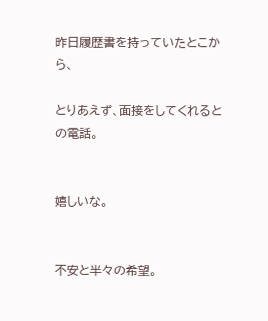昨日履歴書を持っていたとこから、

とりあえず、面接をしてくれるとの電話。


嬉しいな。


不安と半々の希望。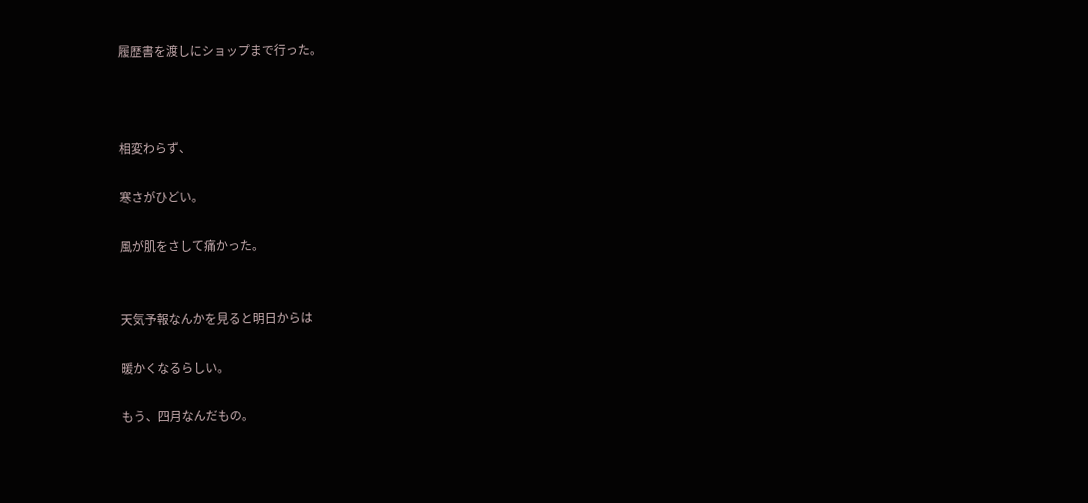履歴書を渡しにショップまで行った。



相変わらず、

寒さがひどい。

風が肌をさして痛かった。


天気予報なんかを見ると明日からは

暖かくなるらしい。

もう、四月なんだもの。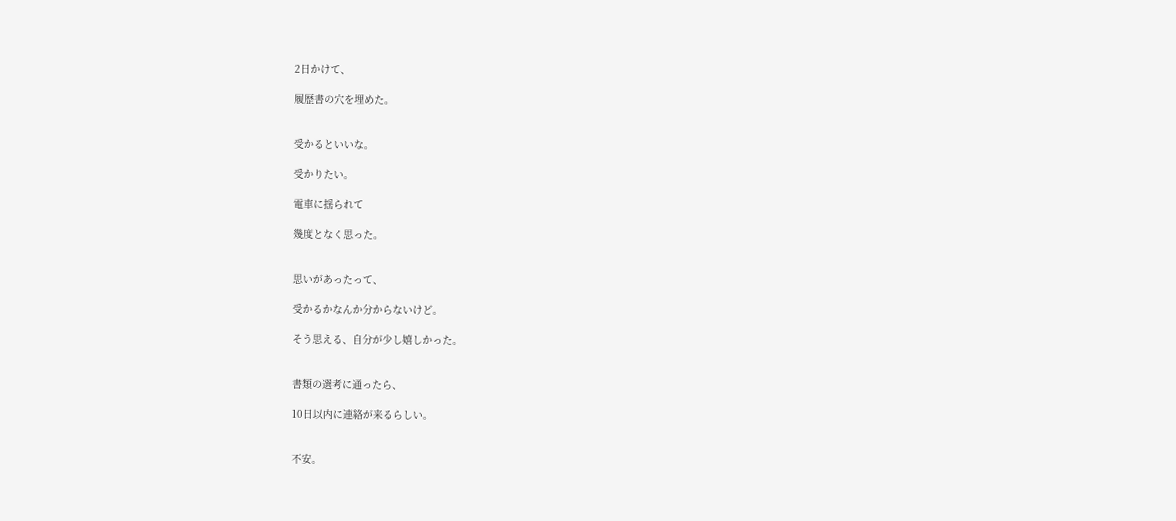2日かけて、

履歴書の穴を埋めた。


受かるといいな。

受かりたい。

電車に揺られて

幾度となく思った。


思いがあったって、

受かるかなんか分からないけど。

そう思える、自分が少し嬉しかった。


書類の選考に通ったら、

10日以内に連絡が来るらしい。


不安。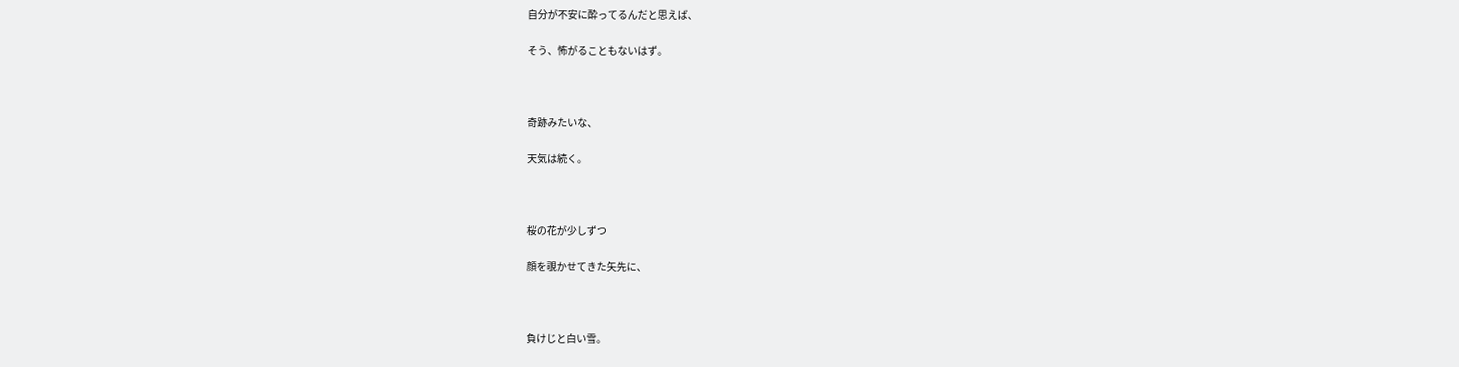自分が不安に酔ってるんだと思えば、

そう、怖がることもないはず。



奇跡みたいな、

天気は続く。



桜の花が少しずつ

顔を覗かせてきた矢先に、



負けじと白い雪。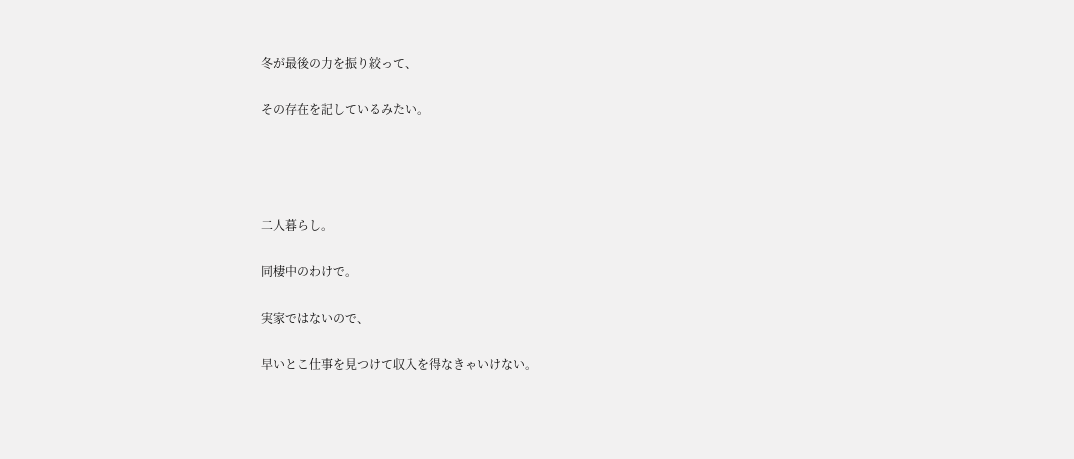冬が最後の力を振り絞って、

その存在を記しているみたい。




二人暮らし。

同棲中のわけで。

実家ではないので、

早いとこ仕事を見つけて収入を得なきゃいけない。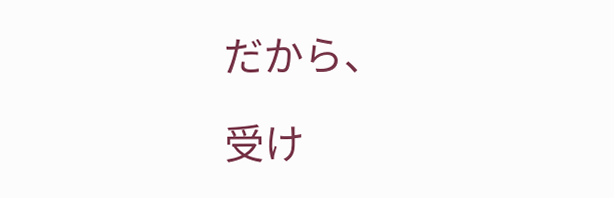だから、

受け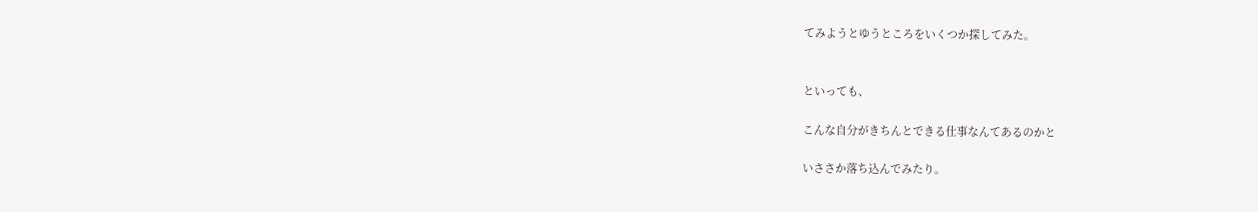てみようとゆうところをいくつか探してみた。


といっても、

こんな自分がきちんとできる仕事なんてあるのかと

いささか落ち込んでみたり。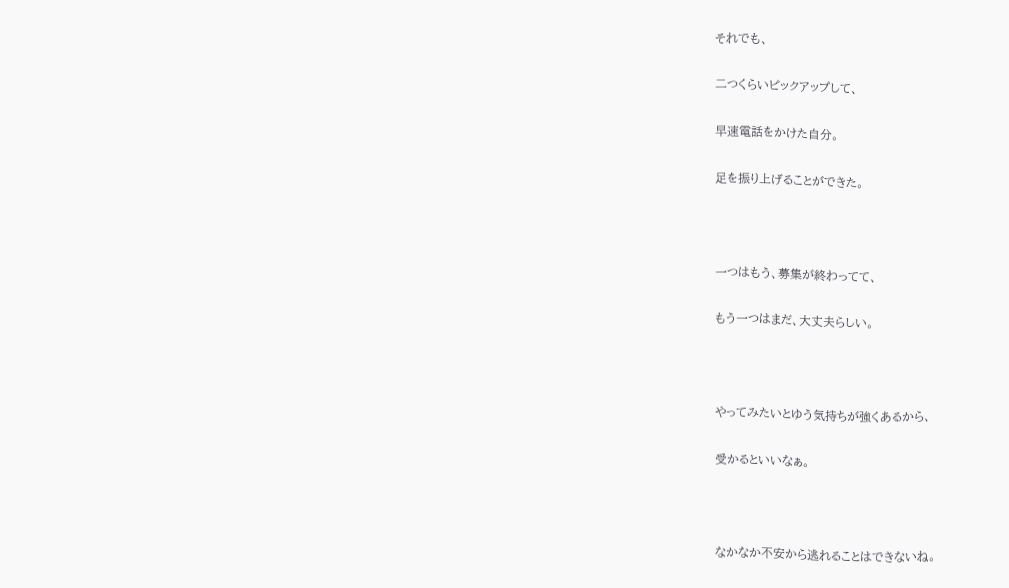それでも、

二つくらいピックアップして、

早速電話をかけた自分。

足を振り上げることができた。



一つはもう、募集が終わってて、

もう一つはまだ、大丈夫らしい。



やってみたいとゆう気持ちが強くあるから、

受かるといいなぁ。



なかなか不安から逃れることはできないね。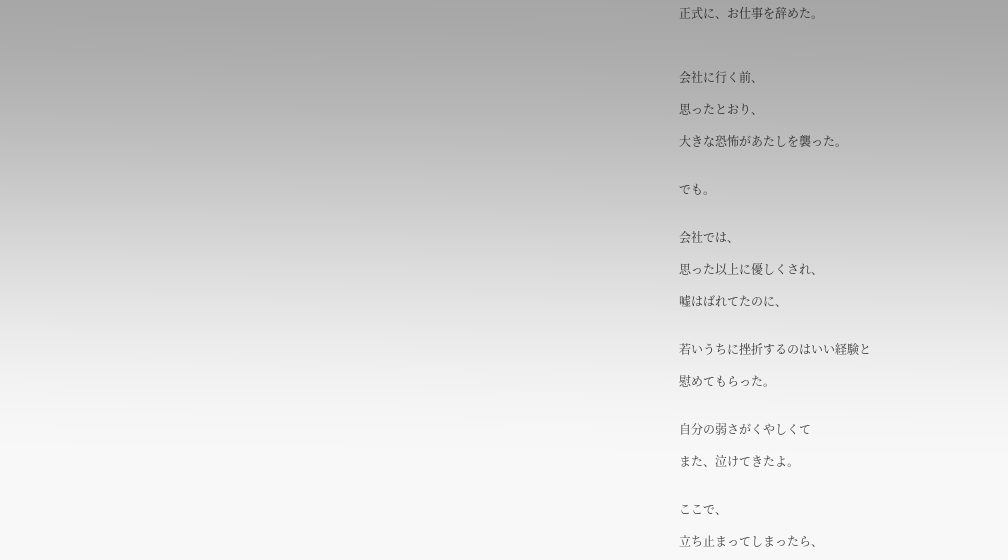正式に、お仕事を辞めた。



会社に行く前、

思ったとおり、

大きな恐怖があたしを襲った。


でも。


会社では、

思った以上に優しくされ、

嘘はばれてたのに、


若いうちに挫折するのはいい経験と

慰めてもらった。


自分の弱さがくやしくて

また、泣けてきたよ。


ここで、

立ち止まってしまったら、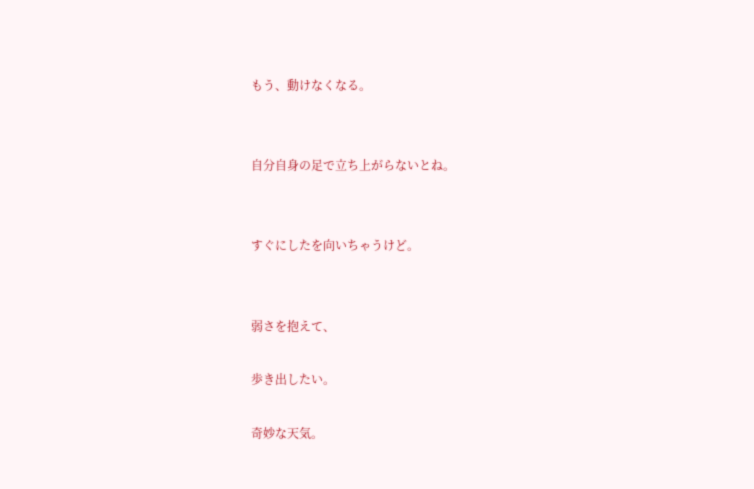もう、動けなくなる。


自分自身の足で立ち上がらないとね。


すぐにしたを向いちゃうけど。


弱さを抱えて、

歩き出したい。

奇妙な天気。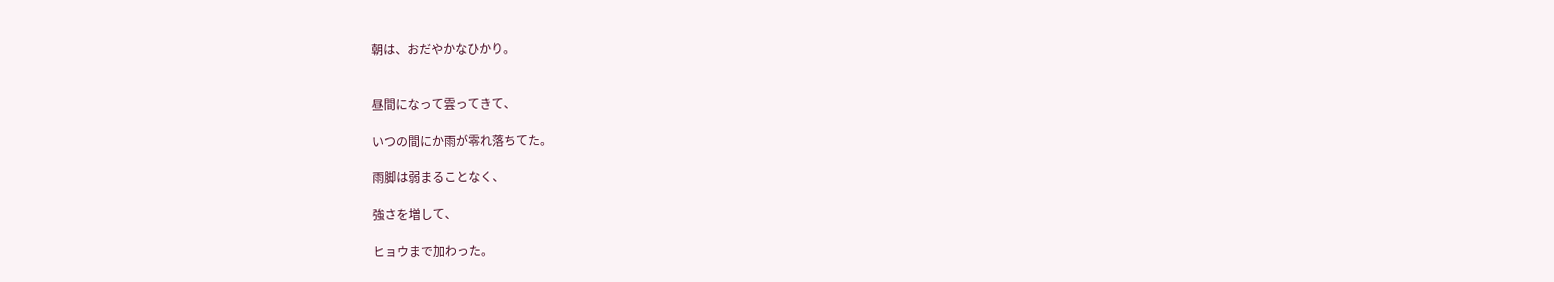朝は、おだやかなひかり。


昼間になって雲ってきて、

いつの間にか雨が零れ落ちてた。

雨脚は弱まることなく、

強さを増して、

ヒョウまで加わった。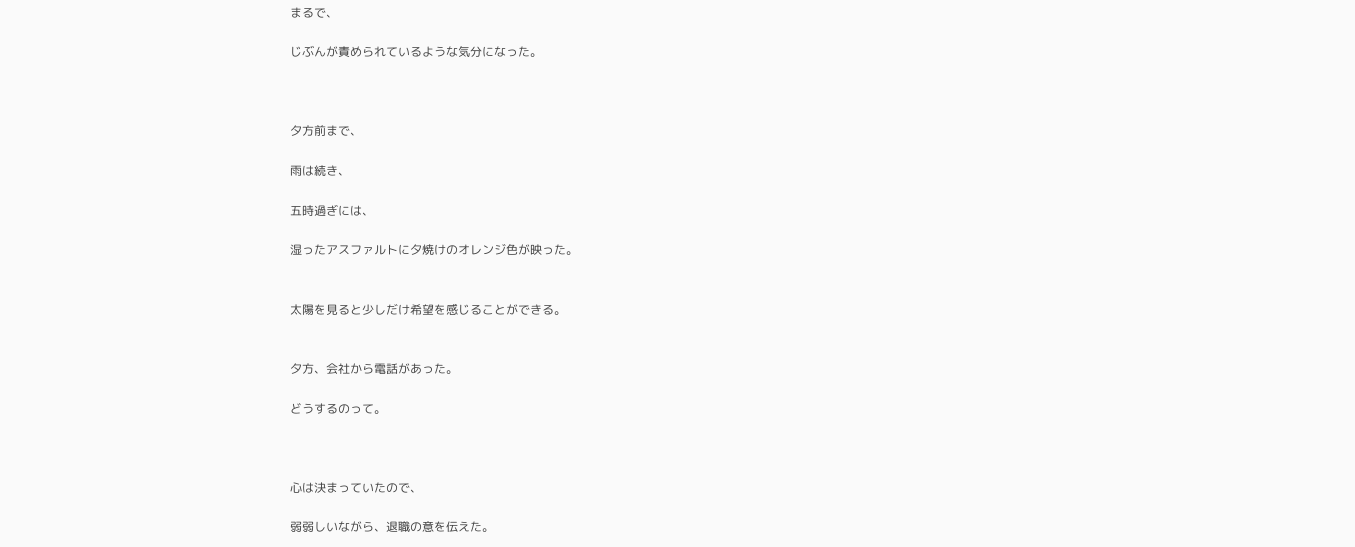まるで、

じぶんが責められているような気分になった。



夕方前まで、

雨は続き、

五時過ぎには、

湿ったアスファルトに夕焼けのオレンジ色が映った。


太陽を見ると少しだけ希望を感じることができる。


夕方、会社から電話があった。

どうするのって。



心は決まっていたので、

弱弱しいながら、退職の意を伝えた。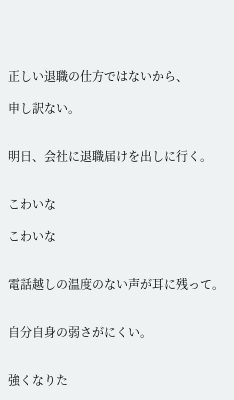正しい退職の仕方ではないから、

申し訳ない。


明日、会社に退職届けを出しに行く。


こわいな

こわいな


電話越しの温度のない声が耳に残って。


自分自身の弱さがにくい。


強くなりた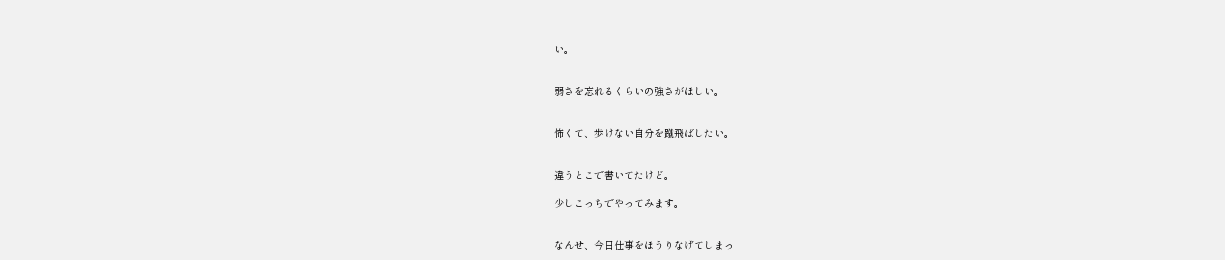い。


弱さを忘れるくらいの強さがほしい。


怖くて、歩けない自分を蹴飛ばしたい。


違うとこで書いてたけど。

少しこっちでやってみます。


なんせ、今日仕事をほうりなげてしまっ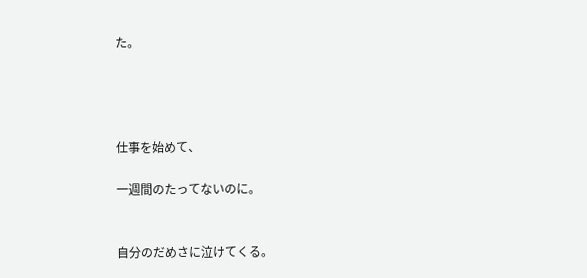た。




仕事を始めて、

一週間のたってないのに。


自分のだめさに泣けてくる。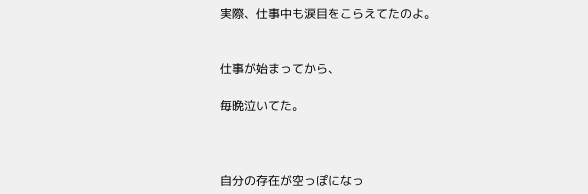実際、仕事中も涙目をこらえてたのよ。


仕事が始まってから、

毎晩泣いてた。



自分の存在が空っぽになっ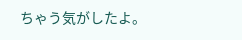ちゃう気がしたよ。